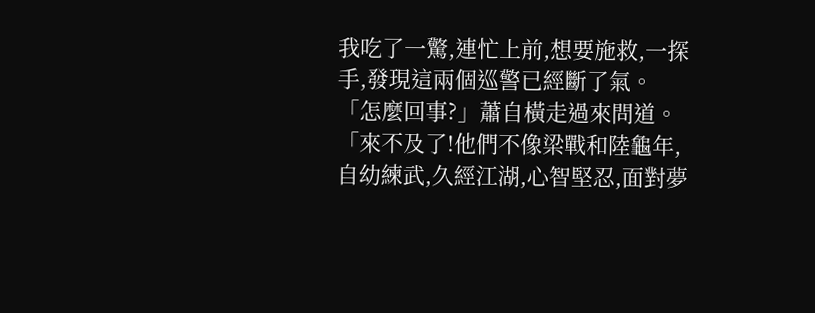我吃了一驚,連忙上前,想要施救,一探手,發現這兩個巡警已經斷了氣。
「怎麼回事?」蕭自橫走過來問道。
「來不及了!他們不像梁戰和陸龜年,自幼練武,久經江湖,心智堅忍,面對夢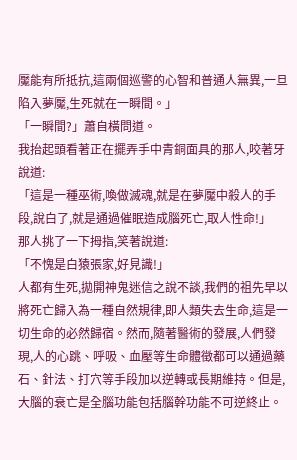魘能有所抵抗,這兩個巡警的心智和普通人無異,一旦陷入夢魘,生死就在一瞬間。」
「一瞬間?」蕭自橫問道。
我抬起頭看著正在擺弄手中青銅面具的那人,咬著牙說道:
「這是一種巫術,喚做滅魂,就是在夢魘中殺人的手段,說白了,就是通過催眠造成腦死亡,取人性命!」
那人挑了一下拇指,笑著說道:
「不愧是白猿張家,好見識!」
人都有生死,拋開神鬼迷信之說不談,我們的祖先早以將死亡歸入為一種自然規律,即人類失去生命,這是一切生命的必然歸宿。然而,隨著醫術的發展,人們發現,人的心跳、呼吸、血壓等生命體徵都可以通過藥石、針法、打穴等手段加以逆轉或長期維持。但是,大腦的衰亡是全腦功能包括腦幹功能不可逆終止。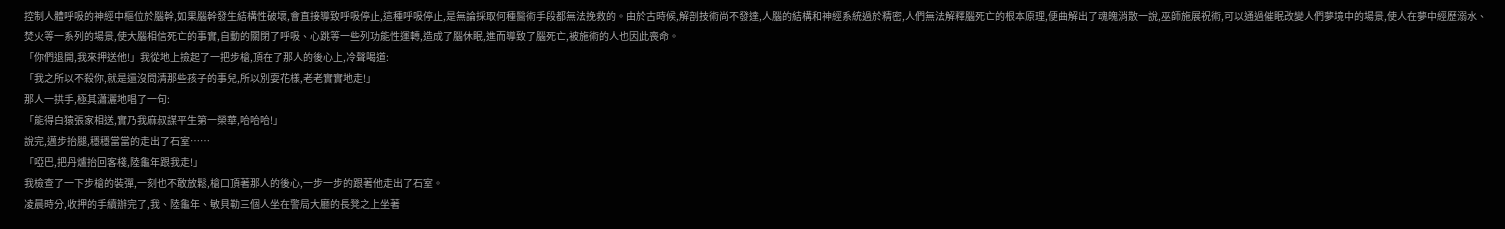控制人體呼吸的神經中樞位於腦幹,如果腦幹發生結構性破壞,會直接導致呼吸停止,這種呼吸停止,是無論採取何種醫術手段都無法挽救的。由於古時候,解剖技術尚不發達,人腦的結構和神經系統過於精密,人們無法解釋腦死亡的根本原理,便曲解出了魂魄消散一說,巫師施展祝術,可以通過催眠改變人們夢境中的場景,使人在夢中經歷溺水、焚火等一系列的場景,使大腦相信死亡的事實,自動的關閉了呼吸、心跳等一些列功能性運轉,造成了腦休眠,進而導致了腦死亡,被施術的人也因此喪命。
「你們退開,我來押送他!」我從地上撿起了一把步槍,頂在了那人的後心上,冷聲喝道:
「我之所以不殺你,就是還沒問清那些孩子的事兒,所以別耍花樣,老老實實地走!」
那人一拱手,極其瀟灑地唱了一句:
「能得白猿張家相送,實乃我麻叔謀平生第一榮華,哈哈哈!」
說完,邁步抬腿,穩穩當當的走出了石室……
「啞巴,把丹爐抬回客棧,陸龜年跟我走!」
我檢查了一下步槍的裝彈,一刻也不敢放鬆,槍口頂著那人的後心,一步一步的跟著他走出了石室。
凌晨時分,收押的手續辦完了,我、陸龜年、敏貝勒三個人坐在警局大廳的長凳之上坐著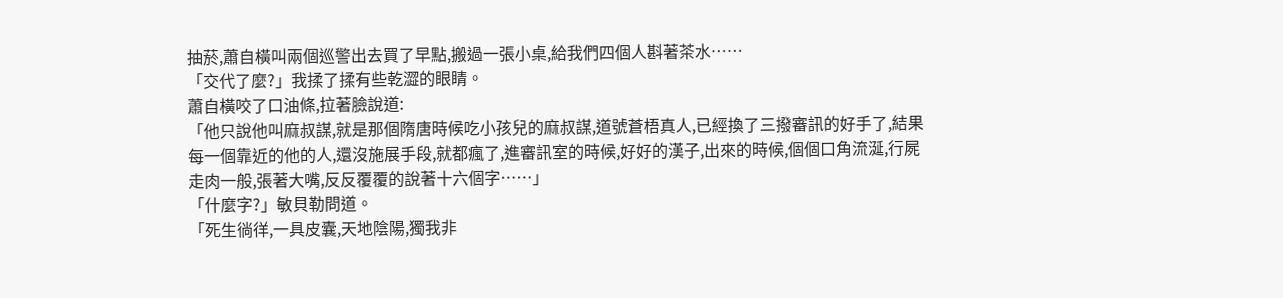抽菸,蕭自橫叫兩個巡警出去買了早點,搬過一張小桌,給我們四個人斟著茶水……
「交代了麼?」我揉了揉有些乾澀的眼睛。
蕭自橫咬了口油條,拉著臉說道:
「他只說他叫麻叔謀,就是那個隋唐時候吃小孩兒的麻叔謀,道號蒼梧真人,已經換了三撥審訊的好手了,結果每一個靠近的他的人,還沒施展手段,就都瘋了,進審訊室的時候,好好的漢子,出來的時候,個個口角流涎,行屍走肉一般,張著大嘴,反反覆覆的說著十六個字……」
「什麼字?」敏貝勒問道。
「死生徜徉,一具皮囊,天地陰陽,獨我非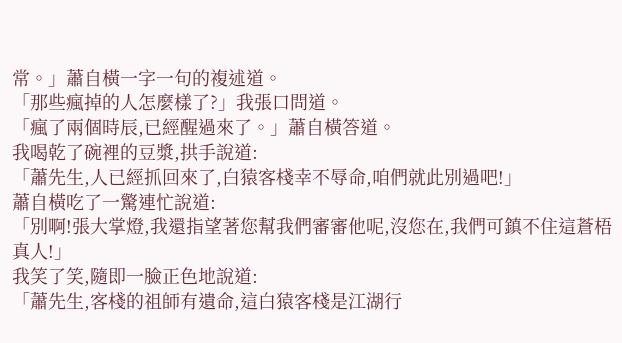常。」蕭自橫一字一句的複述道。
「那些瘋掉的人怎麼樣了?」我張口問道。
「瘋了兩個時辰,已經醒過來了。」蕭自橫答道。
我喝乾了碗裡的豆漿,拱手說道:
「蕭先生,人已經抓回來了,白猿客棧幸不辱命,咱們就此別過吧!」
蕭自橫吃了一驚連忙說道:
「別啊!張大掌燈,我還指望著您幫我們審審他呢,沒您在,我們可鎮不住這蒼梧真人!」
我笑了笑,隨即一臉正色地說道:
「蕭先生,客棧的祖師有遺命,這白猿客棧是江湖行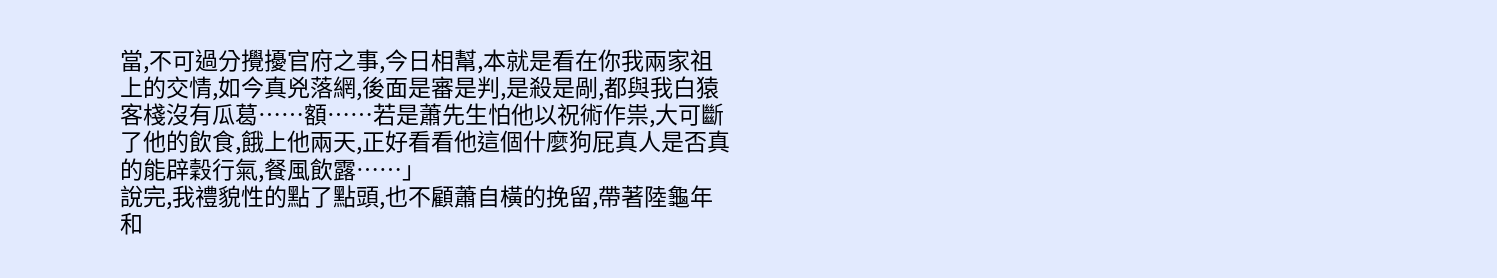當,不可過分攪擾官府之事,今日相幫,本就是看在你我兩家祖上的交情,如今真兇落網,後面是審是判,是殺是剮,都與我白猿客棧沒有瓜葛……額……若是蕭先生怕他以祝術作祟,大可斷了他的飲食,餓上他兩天,正好看看他這個什麼狗屁真人是否真的能辟穀行氣,餐風飲露……」
說完,我禮貌性的點了點頭,也不顧蕭自橫的挽留,帶著陸龜年和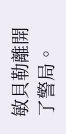敏貝勒離開了警局。